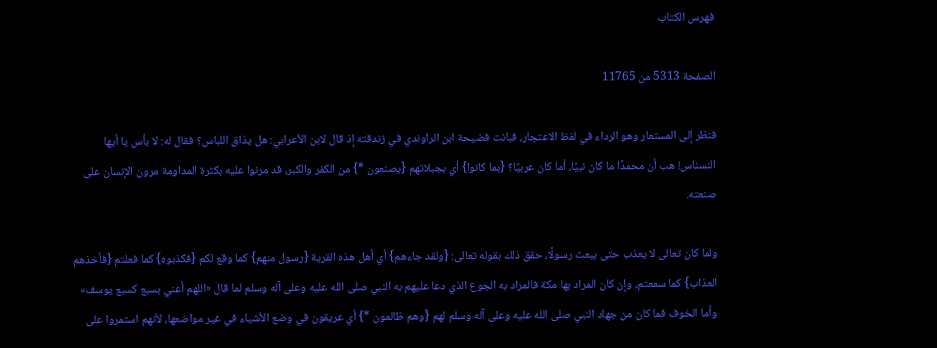فهرس الكتاب

الصفحة 5313 من 11765

فنظر إلى المستعار وهو الرداء في لفظ الاعتجار، فبانت فضيحة ابن الراوندي في زندقته إذ قال لابن الأعرابي: هل يذاق اللباس؟ فقال له: لا بأس يا أيها النسناس! هب أن محمدًا ما كان نبيًا، أما كان عربيًا؟ {بما كانوا} أي بجبلاتهم {يصنعون *} من الكفر والكبر، قد مرنوا عليه بكثرة المداومة مرون الإنسان على صنعته.

ولما كان تعالى لا يعذب حتى يبعث رسولًا، حقق ذلك بقوله تعالى: {ولقد جاءهم} أي أهل هذه القرية {رسول منهم} كما وقع لكم {فكذبوه} كما فعلتم {فأخذهم العذاب} كما سمعتم، وإن كان المراد بها مكة فالمراد به الجوع الذي دعا عليهم به النبي صلى الله عليه وعلى آله وسلم لما قال «اللهم أعني بسبع كسبع يوسف» وأما الخوف فما كان من جهاد النبي صلى الله عليه وعلى آله وسلم لهم {وهم ظالمون *} أي عريقون في وضع الأشياء في غير مواضعها، لأنهم استمروا على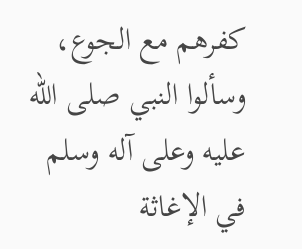كفرهم مع الجوع، وسألوا النبي صلى الله عليه وعلى آله وسلم في الإغاثة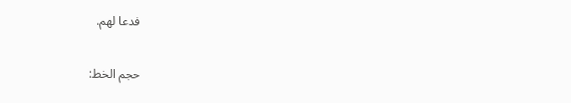فدعا لهم.

حجم الخط: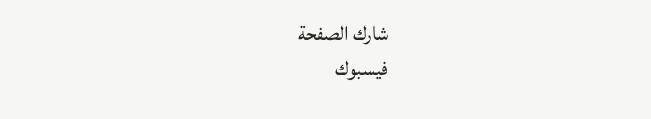شارك الصفحة
فيسبوك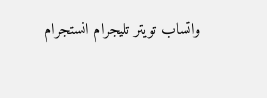واتساب تويتر تليجرام انستجرام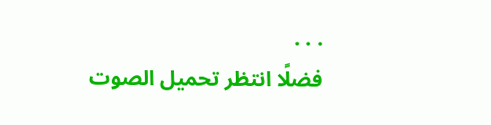. . .
فضلًا انتظر تحميل الصوت